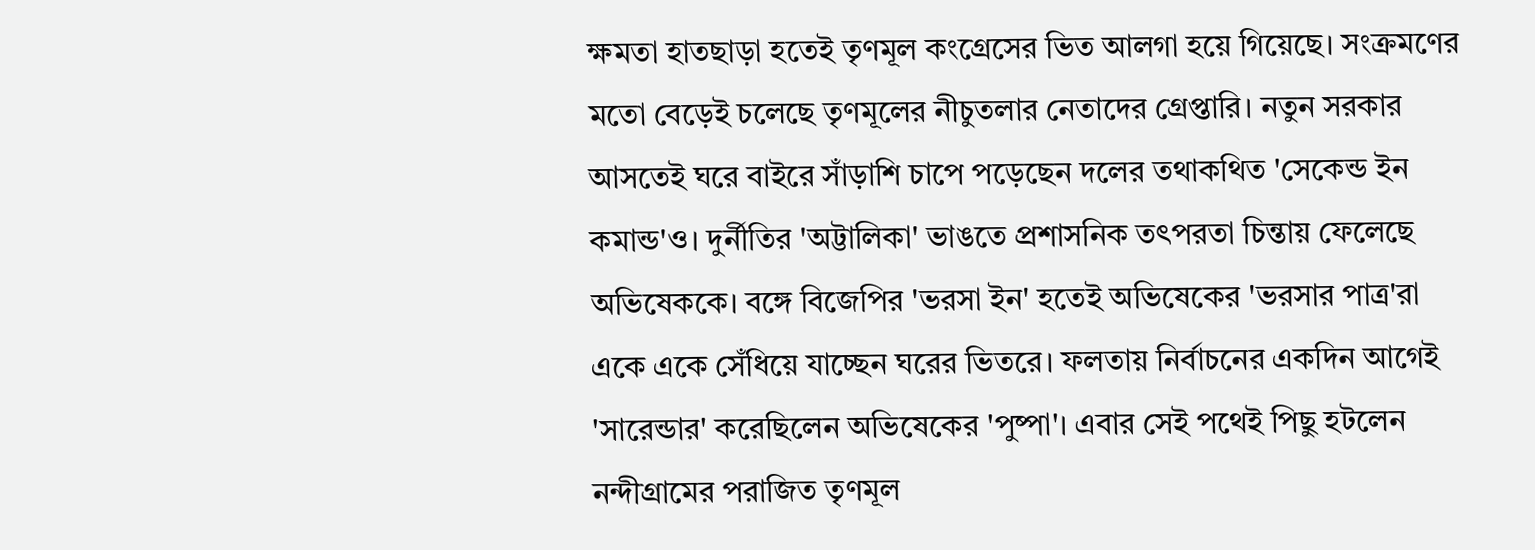ক্ষমতা হাতছাড়া হতেই তৃণমূল কংগ্রেসের ভিত আলগা হয়ে গিয়েছে। সংক্রমণের মতো বেড়েই চলেছে তৃণমূলের নীচুতলার নেতাদের গ্রেপ্তারি। নতুন সরকার আসতেই ঘরে বাইরে সাঁড়াশি চাপে পড়েছেন দলের তথাকথিত 'সেকেন্ড ইন কমান্ড'ও। দুর্নীতির 'অট্টালিকা' ভাঙতে প্রশাসনিক তৎপরতা চিন্তায় ফেলেছে অভিষেককে। বঙ্গে বিজেপির 'ভরসা ইন' হতেই অভিষেকের 'ভরসার পাত্র'রা একে একে সেঁধিয়ে যাচ্ছেন ঘরের ভিতরে। ফলতায় নির্বাচনের একদিন আগেই 'সারেন্ডার' করেছিলেন অভিষেকের 'পুষ্পা'। এবার সেই পথেই পিছু হটলেন নন্দীগ্রামের পরাজিত তৃণমূল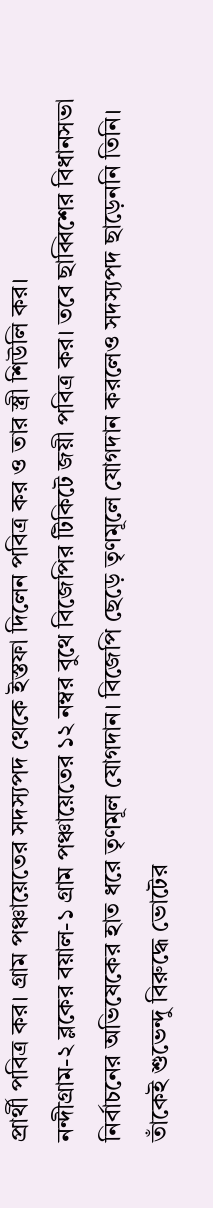প্রার্থী পবিত্র কর। গ্রাম পঞ্চায়েতের সদস্যপদ থেকে ইস্তফা দিলেন পবিত্র কর ও তার স্ত্রী শিউলি কর।
নন্দীগ্রাম-২ ব্লকের বয়াল-১ গ্রাম পঞ্চায়েতের ১২ নম্বর বুথে বিজেপির টিকিটে জয়ী পবিত্র কর। তবে ছাব্বিশের বিধানসভা নির্বাচনের অভিষেকের হাত ধরে তৃণমূল যোগদান। বিজেপি ছেড়ে তৃণমূলে যোগদান করলেও সদস্যপদ ছাড়েননি তিনি। তাঁকেই শুভেন্দু বিরুদ্ধে ভোটের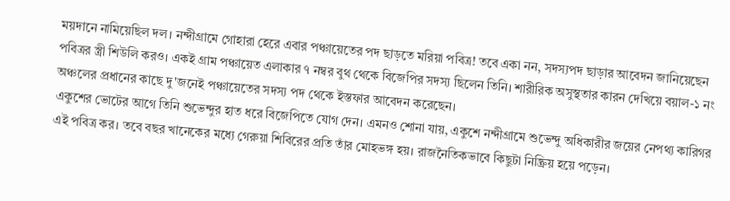ময়দানে নামিয়েছিল দল। নন্দীগ্রামে গোহারা হেরে এবার পঞ্চায়েতের পদ ছাড়তে মরিয়া পবিত্র! তবে একা নন, সদস্যপদ ছাড়ার আবেদন জানিয়েছেন পবিত্রর স্ত্রী শিউলি করও। একই গ্রাম পঞ্চায়েত এলাকার ৭ নম্বর বুথ থেকে বিজেপির সদস্য ছিলেন তিনি। শারীরিক অসুস্থতার কারন দেখিয়ে বয়াল-১ নং অঞ্চলের প্রধানের কাছে দু'জনেই পঞ্চায়েতের সদস্য পদ থেকে ইস্তফার আবেদন করেছেন।
একুশের ভোটের আগে তিনি শুভেন্দুর হাত ধরে বিজেপিতে যোগ দেন। এমনও শোনা যায়, একুশে নন্দীগ্রামে শুভেন্দু অধিকারীর জয়ের নেপথ্য কারিগর এই পবিত্র কর। তবে বছর খানেকের মধ্যে গেরুয়া শিবিরের প্রতি তাঁর মোহভঙ্গ হয়। রাজনৈতিকভাবে কিছুটা নিষ্ক্রিয় হয়ে পড়েন।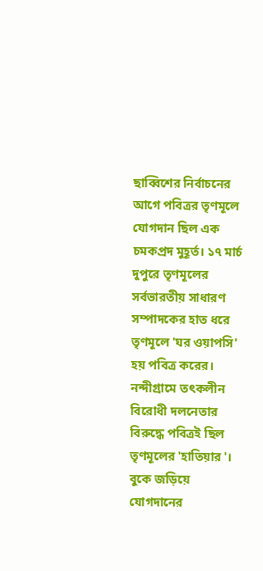ছাব্বিশের নির্বাচনের আগে পবিত্রর তৃণমূলে যোগদান ছিল এক চমকপ্রদ মুহূর্ত। ১৭ মার্চ দুপুরে তৃণমূলের সর্বভারতীয় সাধারণ সম্পাদকের হাত ধরে তৃণমূলে 'ঘর ওয়াপসি' হয় পবিত্র করের। নন্দীগ্রামে তৎকলীন বিরোধী দলনেতার বিরুদ্ধে পবিত্রই ছিল তৃণমূলের 'হাতিয়ার'। বুকে জড়িয়ে যোগদানের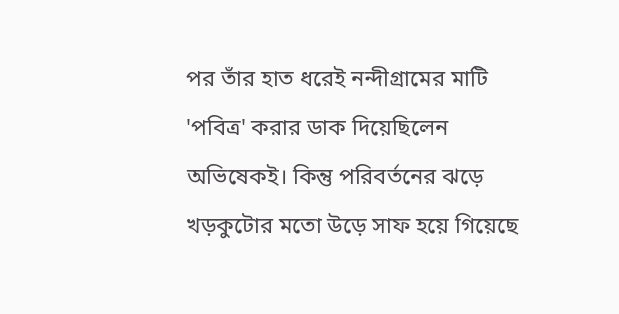পর তাঁর হাত ধরেই নন্দীগ্রামের মাটি 'পবিত্র' করার ডাক দিয়েছিলেন অভিষেকই। কিন্তু পরিবর্তনের ঝড়ে খড়কুটোর মতো উড়ে সাফ হয়ে গিয়েছে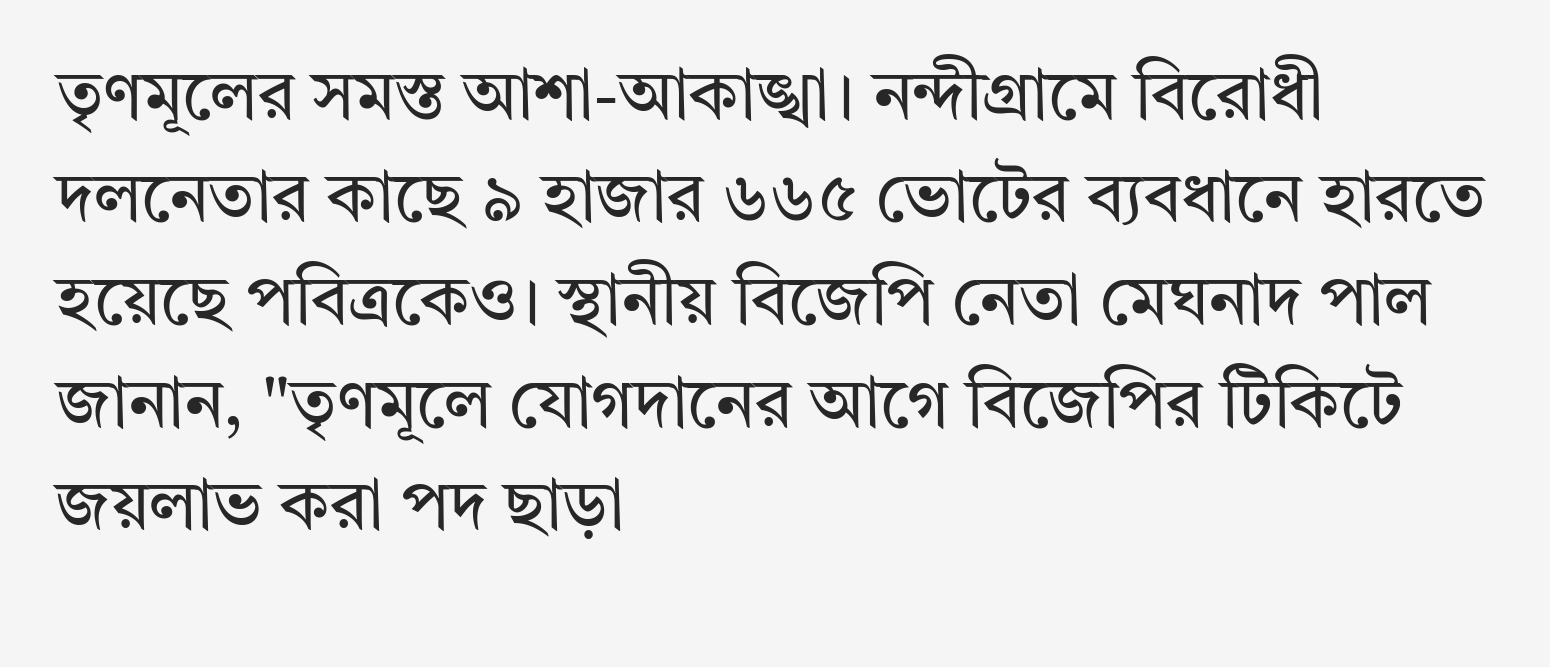তৃণমূলের সমস্ত আশা-আকাঙ্খা। নন্দীগ্রামে বিরোধী দলনেতার কাছে ৯ হাজার ৬৬৫ ভোটের ব্যবধানে হারতে হয়েছে পবিত্রকেও। স্থানীয় বিজেপি নেতা মেঘনাদ পাল জানান, "তৃণমূলে যোগদানের আগে বিজেপির টিকিটে জয়লাভ করা পদ ছাড়া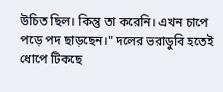উচিত ছিল। কিন্তু তা করেনি। এখন চাপে পড়ে পদ ছাড়ছেন।" দলের ভরাডুবি হতেই ধোপে টিকছে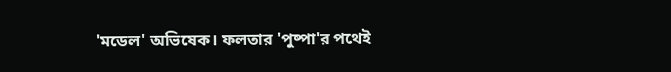'মডেল' অভিষেক। ফলতার 'পুষ্পা'র পথেই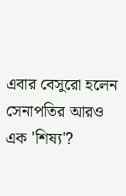এবার বেসুরো হলেন সেনাপতির আরও এক 'শিষ্য'?